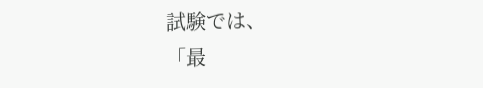試験では、
「最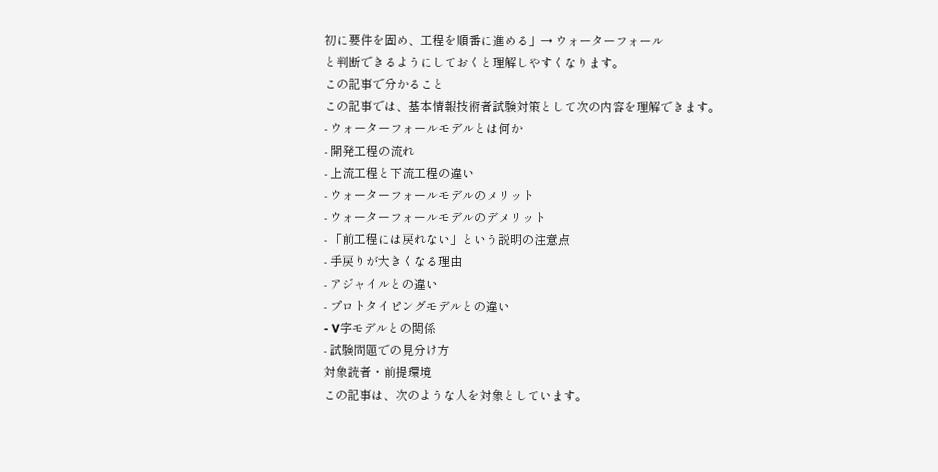初に要件を固め、工程を順番に進める」→ ウォーターフォール
と判断できるようにしておくと理解しやすくなります。
この記事で分かること
この記事では、基本情報技術者試験対策として次の内容を理解できます。
- ウォーターフォールモデルとは何か
- 開発工程の流れ
- 上流工程と下流工程の違い
- ウォーターフォールモデルのメリット
- ウォーターフォールモデルのデメリット
- 「前工程には戻れない」という説明の注意点
- 手戻りが大きくなる理由
- アジャイルとの違い
- プロトタイピングモデルとの違い
- V字モデルとの関係
- 試験問題での見分け方
対象読者・前提環境
この記事は、次のような人を対象としています。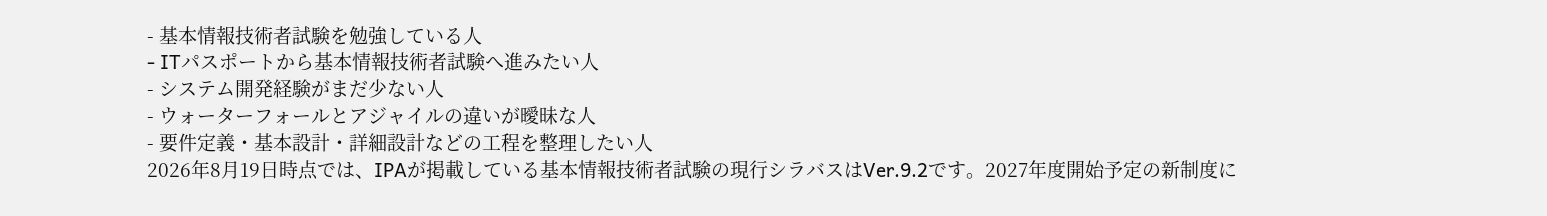- 基本情報技術者試験を勉強している人
- ITパスポートから基本情報技術者試験へ進みたい人
- システム開発経験がまだ少ない人
- ウォーターフォールとアジャイルの違いが曖昧な人
- 要件定義・基本設計・詳細設計などの工程を整理したい人
2026年8月19日時点では、IPAが掲載している基本情報技術者試験の現行シラバスはVer.9.2です。2027年度開始予定の新制度に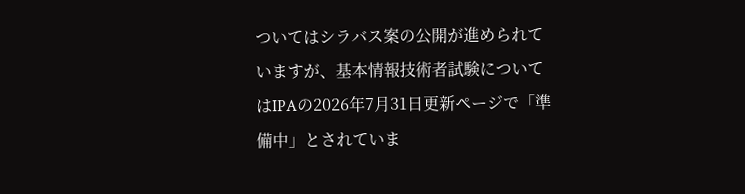ついてはシラバス案の公開が進められていますが、基本情報技術者試験についてはIPAの2026年7月31日更新ページで「準備中」とされていま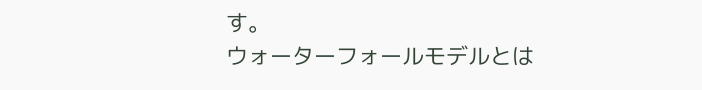す。
ウォーターフォールモデルとは